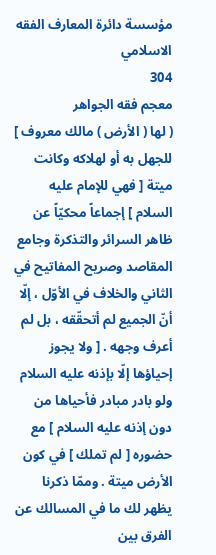مؤسسة دائرة المعارف الفقه الاسلامي
304
معجم فقه الجواهر
( لها ( الأرض ) مالك معروف ] للجهل به أو لهلاكه وكانت ميتة [ فهي للإمام عليه السلام ] إجماعاً محكيّاً عن ظاهر السرائر والتذكرة وجامع المقاصد وصريح المفاتيح في الثاني والخلاف في الأوّل ، إلّا أنّ الجميع لم أتحقّقه ، بل لم أعرف وجهه . [ ولا يجوز إحياؤها إلّا بإذنه عليه السلام ولو بادر مبادر فأحياها من دون إذنه عليه السلام ] مع حضوره [ لم تملك ] في كون الأرض ميتة . وممّا ذكرنا يظهر لك ما في المسالك عن الفرق بين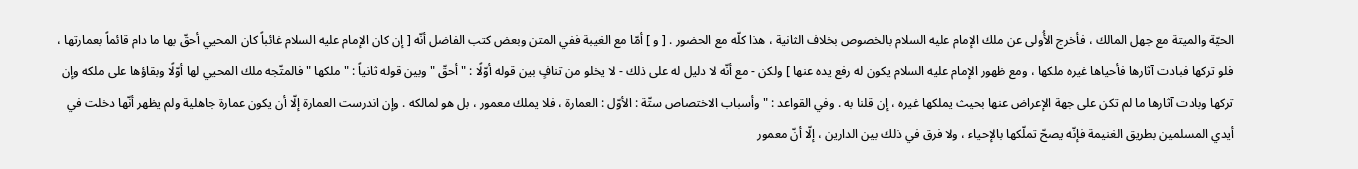الحيّة والميتة مع جهل المالك ، فأخرج الأُولى عن ملك الإمام عليه السلام بالخصوص بخلاف الثانية ، هذا كلّه مع الحضور . [ و ] أمّا مع الغيبة ففي المتن وبعض كتب الفاضل أنّه [ إن كان الإمام عليه السلام غائباً كان المحيي أحقّ بها ما دام قائماً بعمارتها ، فلو تركها فبادت آثارها فأحياها غيره ملكها ، ومع ظهور الإمام عليه السلام يكون له رفع يده عنها ] ولكن - مع أنّه لا دليل له على ذلك - لا يخلو من تنافٍ بين قوله أوّلًا : " أحقّ " وبين قوله ثانياً : " ملكها " فالمتّجه ملك المحيي لها أوّلًا وبقاؤها على ملكه وإن تركها وبادت آثارها ما لم تكن على جهة الإعراض عنها بحيث يملكها غيره ، إن قلنا به . وفي القواعد : " وأسباب الاختصاص ستّة : الأوّل : العمارة ، فلا يملك معمور ، بل هو لمالكه . وإن اندرست العمارة إلّا أن يكون عمارة جاهلية ولم يظهر أنّها دخلت في أيدي المسلمين بطريق الغنيمة فإنّه يصحّ تملّكها بالإحياء ، ولا فرق في ذلك بين الدارين ، إلّا أنّ معمور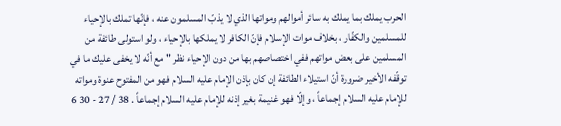الحرب يملك بما يملك به سائر أموالهم ومواتها الذي لا يذبّ المسلمون عنه ، فإنّها تملك بالإحياء للمسلمين والكفّار ، بخلاف موات الإسلام فإنّ الكافر لا يملكها بالإحياء ، ولو استولى طائفة من المسلمين على بعض مواتهم ففي اختصاصهم بها من دون الإحياء نظر " مع أنّه لا يخفى عليك ما في توقّفه الأخير ضرورة أنّ استيلاء الطائفة إن كان بإذن الإمام عليه السلام فهو من المفتوح عنوة ومواته للإمام عليه السلام إجماعاً ، وإلّا فهو غنيمة بغير إذنه للإمام عليه السلام إجماعاً . 38 / 27 - 30 6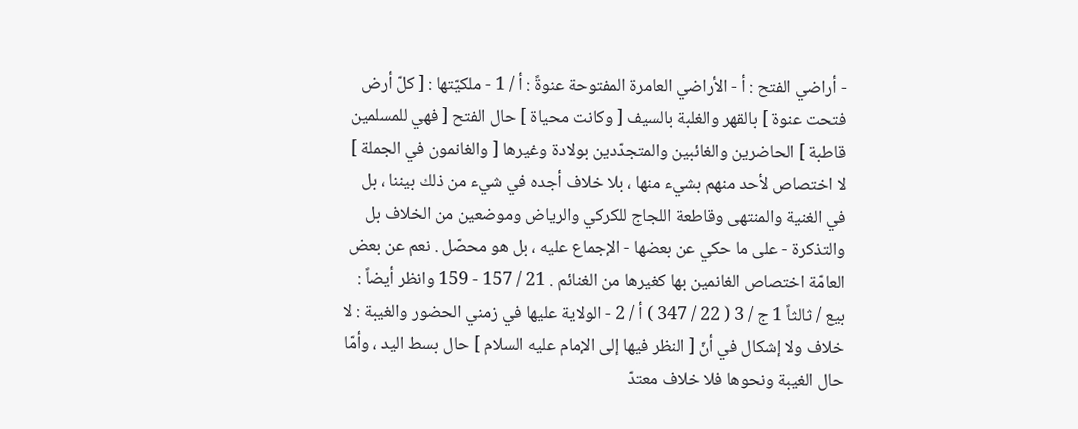- أراضي الفتح : أ - الأراضي العامرة المفتوحة عنوةً : أ / 1 - ملكيّتها : [ كلّ أرض فتحت عنوة ] بالقهر والغلبة بالسيف [ وكانت محياة ] حال الفتح [ فهي للمسلمين قاطبة ] الحاضرين والغائبين والمتجدّدين بولادة وغيرها [ والغانمون في الجملة ] لا اختصاص لأحد منهم بشيء منها ، بلا خلاف أجده في شيء من ذلك بيننا ، بل في الغنية والمنتهى وقاطعة اللجاج للكركي والرياض وموضعين من الخلاف بل والتذكرة - على ما حكي عن بعضها - الإجماع عليه ، بل هو محصّل . نعم عن بعض العامّة اختصاص الغانمين بها كغيرها من الغنائم . 21 / 157 - 159 وانظر أيضاً : بيع / ثالثاً 1 ج / 3 ( 22 / 347 ) أ / 2 - الولاية عليها في زمني الحضور والغيبة : لا خلاف ولا إشكال في أنّ [ النظر فيها إلى الإمام عليه السلام ] حال بسط اليد ، وأمّا حال الغيبة ونحوها فلا خلاف معتدّ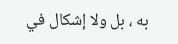به ، بل ولا إشكال في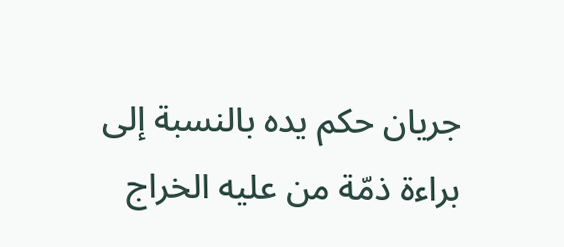جريان حكم يده بالنسبة إلى براءة ذمّة من عليه الخراج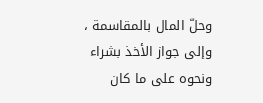وحلّ المال بالمقاسمة ، وإلى جواز الأخذ بشراء ونحوه على ما كان